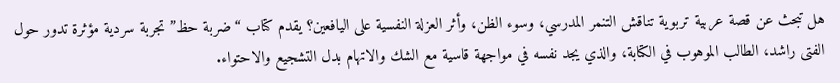هل تبحث عن قصة عربية تربوية تناقش التنمر المدرسي، وسوء الظن، وأثر العزلة النفسية على اليافعين؟ يقدم كتاب “ضربة حظ” تجربة سردية مؤثرة تدور حول الفتى راشد، الطالب الموهوب في الكتابة، والذي يجد نفسه في مواجهة قاسية مع الشك والاتهام بدل التشجيع والاحتواء.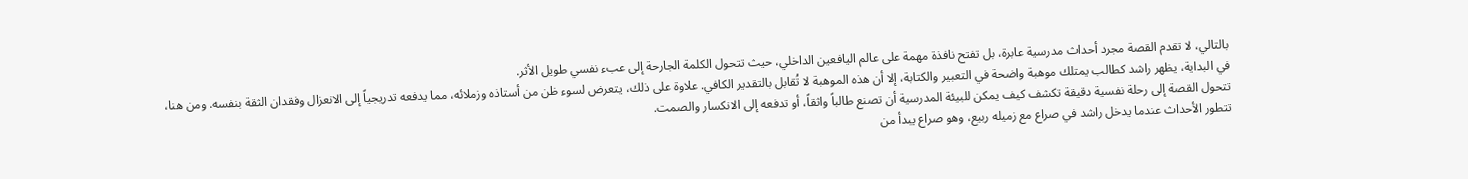بالتالي، لا تقدم القصة مجرد أحداث مدرسية عابرة، بل تفتح نافذة مهمة على عالم اليافعين الداخلي، حيث تتحول الكلمة الجارحة إلى عبء نفسي طويل الأثر.
في البداية، يظهر راشد كطالب يمتلك موهبة واضحة في التعبير والكتابة، إلا أن هذه الموهبة لا تُقابل بالتقدير الكافي. علاوة على ذلك، يتعرض لسوء ظن من أستاذه وزملائه، مما يدفعه تدريجياً إلى الانعزال وفقدان الثقة بنفسه. ومن هنا، تتحول القصة إلى رحلة نفسية دقيقة تكشف كيف يمكن للبيئة المدرسية أن تصنع طالباً واثقاً، أو تدفعه إلى الانكسار والصمت.
تتطور الأحداث عندما يدخل راشد في صراع مع زميله ربيع، وهو صراع يبدأ من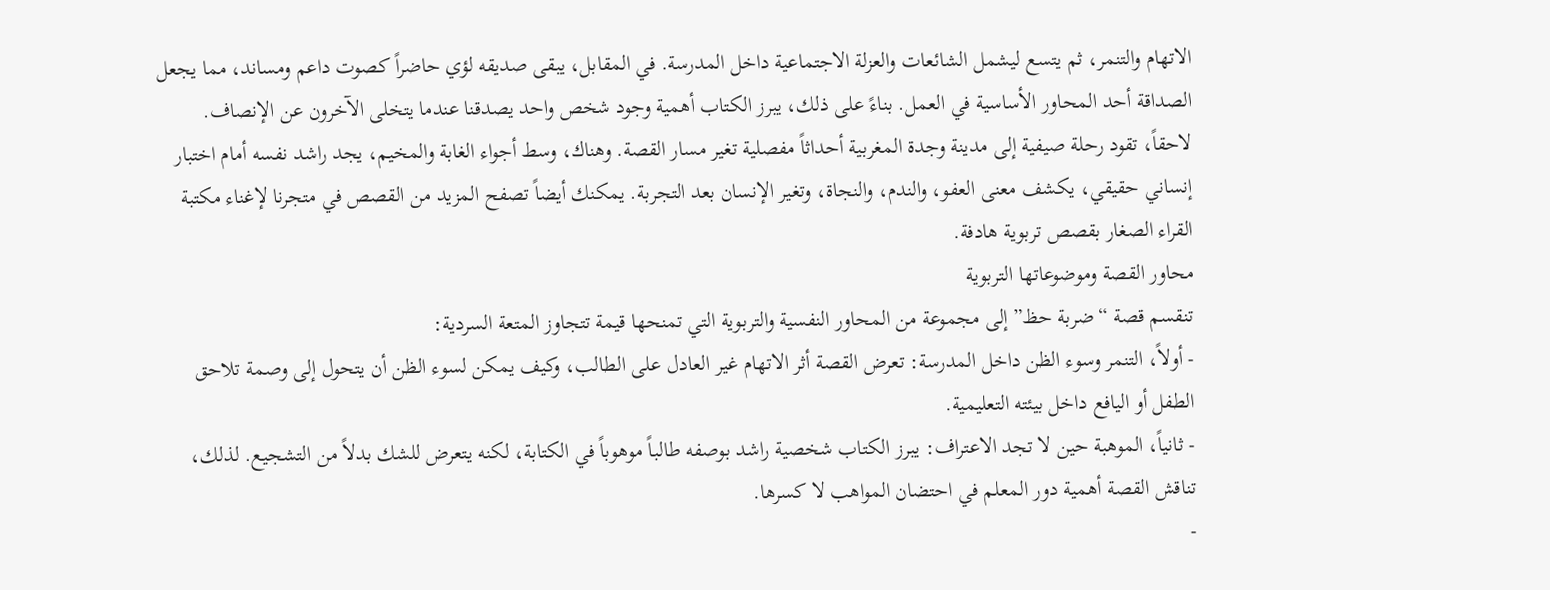الاتهام والتنمر، ثم يتسع ليشمل الشائعات والعزلة الاجتماعية داخل المدرسة. في المقابل، يبقى صديقه لؤي حاضراً كصوت داعم ومساند، مما يجعل الصداقة أحد المحاور الأساسية في العمل. بناءً على ذلك، يبرز الكتاب أهمية وجود شخص واحد يصدقنا عندما يتخلى الآخرون عن الإنصاف.
لاحقاً، تقود رحلة صيفية إلى مدينة وجدة المغربية أحداثاً مفصلية تغير مسار القصة. وهناك، وسط أجواء الغابة والمخيم، يجد راشد نفسه أمام اختبار إنساني حقيقي، يكشف معنى العفو، والندم، والنجاة، وتغير الإنسان بعد التجربة. يمكنك أيضاً تصفح المزيد من القصص في متجرنا لإغناء مكتبة القراء الصغار بقصص تربوية هادفة.
محاور القصة وموضوعاتها التربوية
تنقسم قصة “ضربة حظ” إلى مجموعة من المحاور النفسية والتربوية التي تمنحها قيمة تتجاوز المتعة السردية:
- أولاً، التنمر وسوء الظن داخل المدرسة: تعرض القصة أثر الاتهام غير العادل على الطالب، وكيف يمكن لسوء الظن أن يتحول إلى وصمة تلاحق الطفل أو اليافع داخل بيئته التعليمية.
- ثانياً، الموهبة حين لا تجد الاعتراف: يبرز الكتاب شخصية راشد بوصفه طالباً موهوباً في الكتابة، لكنه يتعرض للشك بدلاً من التشجيع. لذلك، تناقش القصة أهمية دور المعلم في احتضان المواهب لا كسرها.
-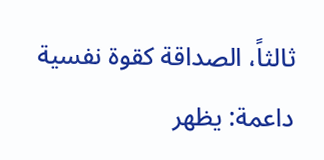ثالثاً، الصداقة كقوة نفسية داعمة: يظهر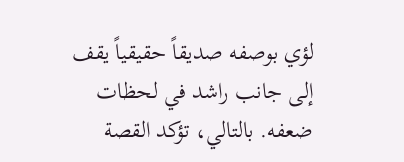لؤي بوصفه صديقاً حقيقياً يقف إلى جانب راشد في لحظات ضعفه. بالتالي، تؤكد القصة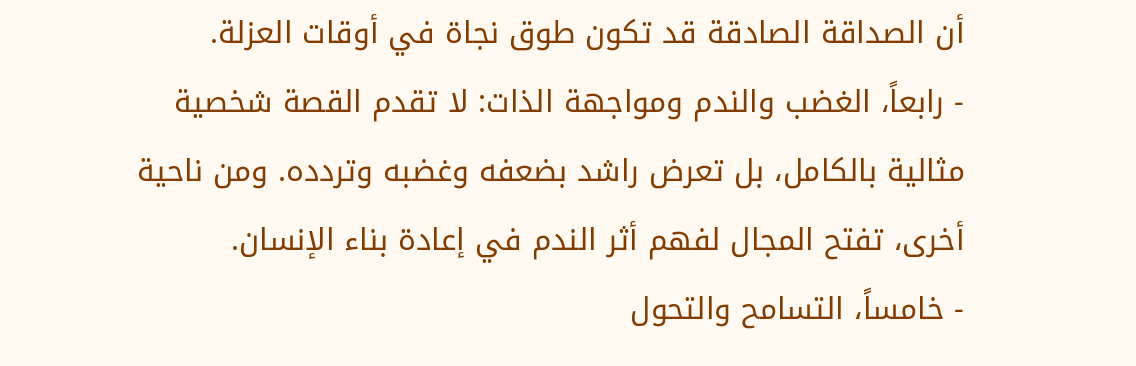أن الصداقة الصادقة قد تكون طوق نجاة في أوقات العزلة.
- رابعاً، الغضب والندم ومواجهة الذات: لا تقدم القصة شخصية مثالية بالكامل، بل تعرض راشد بضعفه وغضبه وتردده. ومن ناحية أخرى، تفتح المجال لفهم أثر الندم في إعادة بناء الإنسان.
- خامساً، التسامح والتحول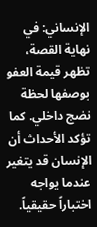الإنساني: في نهاية القصة، تظهر قيمة العفو بوصفها لحظة نضج داخلي. كما تؤكد الأحداث أن الإنسان قد يتغير عندما يواجه اختباراً حقيقياً.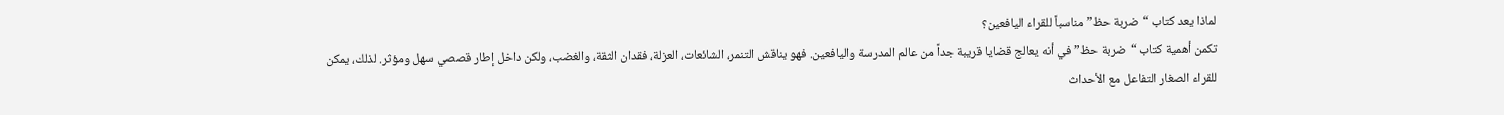لماذا يعد كتاب “ضربة حظ” مناسباً للقراء اليافعين؟
تكمن أهمية كتاب “ضربة حظ” في أنه يعالج قضايا قريبة جداً من عالم المدرسة واليافعين. فهو يناقش التنمر، الشائعات، العزلة، فقدان الثقة، والغضب، ولكن داخل إطار قصصي سهل ومؤثر. لذلك، يمكن للقراء الصغار التفاعل مع الأحداث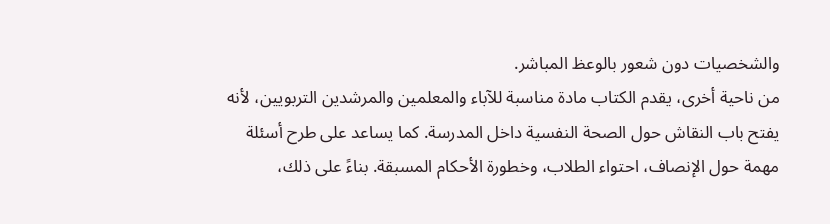والشخصيات دون شعور بالوعظ المباشر.
من ناحية أخرى، يقدم الكتاب مادة مناسبة للآباء والمعلمين والمرشدين التربويين، لأنه يفتح باب النقاش حول الصحة النفسية داخل المدرسة. كما يساعد على طرح أسئلة مهمة حول الإنصاف، احتواء الطلاب، وخطورة الأحكام المسبقة. بناءً على ذلك،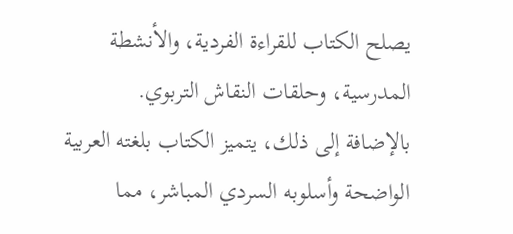يصلح الكتاب للقراءة الفردية، والأنشطة المدرسية، وحلقات النقاش التربوي.
بالإضافة إلى ذلك، يتميز الكتاب بلغته العربية الواضحة وأسلوبه السردي المباشر، مما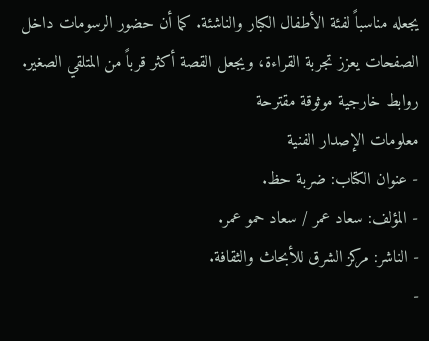يجعله مناسباً لفئة الأطفال الكبار والناشئة. كما أن حضور الرسومات داخل الصفحات يعزز تجربة القراءة، ويجعل القصة أكثر قرباً من المتلقي الصغير.
روابط خارجية موثوقة مقترحة
معلومات الإصدار الفنية
- عنوان الكتاب: ضربة حظ.
- المؤلف: سعاد عمر / سعاد حمو عمر.
- الناشر: مركز الشرق للأبحاث والثقافة.
-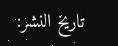تاريخ النشر: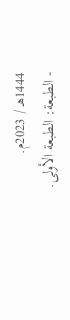1444هـ / 2023م.
- الطبعة: الطبعة الأولى.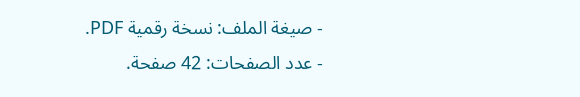- صيغة الملف: نسخة رقمية PDF.
- عدد الصفحات: 42 صفحة.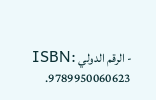- الرقم الدولي ISBN: 9789950060623.